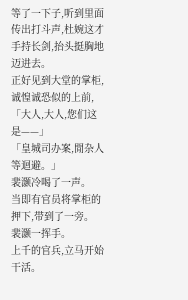等了一下子,听到里面传出打斗声,杜婉这才手持长剑,抬头挺胸地迈进去。
正好见到大堂的掌柜,诚惶诚恐似的上前,「大人,大人,您们这是——」
「皇城司办案,閒杂人等迴避。」
裴灏冷喝了一声。
当即有官员将掌柜的押下,带到了一旁。
裴灏一挥手。
上千的官兵,立马开始干活。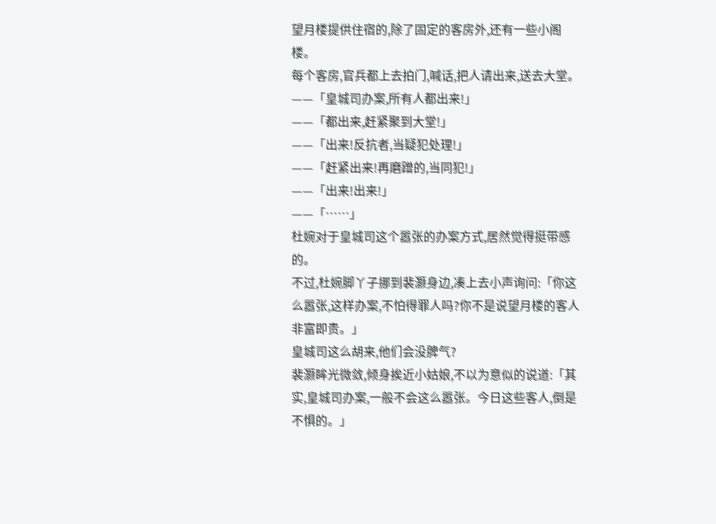望月楼提供住宿的,除了固定的客房外,还有一些小阁楼。
每个客房,官兵都上去拍门,喊话,把人请出来,送去大堂。
——「皇城司办案,所有人都出来!」
——「都出来,赶紧聚到大堂!」
——「出来!反抗者,当疑犯处理!」
——「赶紧出来!再磨蹭的,当同犯!」
——「出来!出来!」
——「……」
杜婉对于皇城司这个嚣张的办案方式,居然觉得挺带感的。
不过,杜婉脚丫子挪到裴灏身边,凑上去小声询问:「你这么嚣张,这样办案,不怕得罪人吗?你不是说望月楼的客人非富即贵。」
皇城司这么胡来,他们会没脾气?
裴灏眸光微敛,倾身挨近小姑娘,不以为意似的说道:「其实,皇城司办案,一般不会这么嚣张。今日这些客人,倒是不惧的。」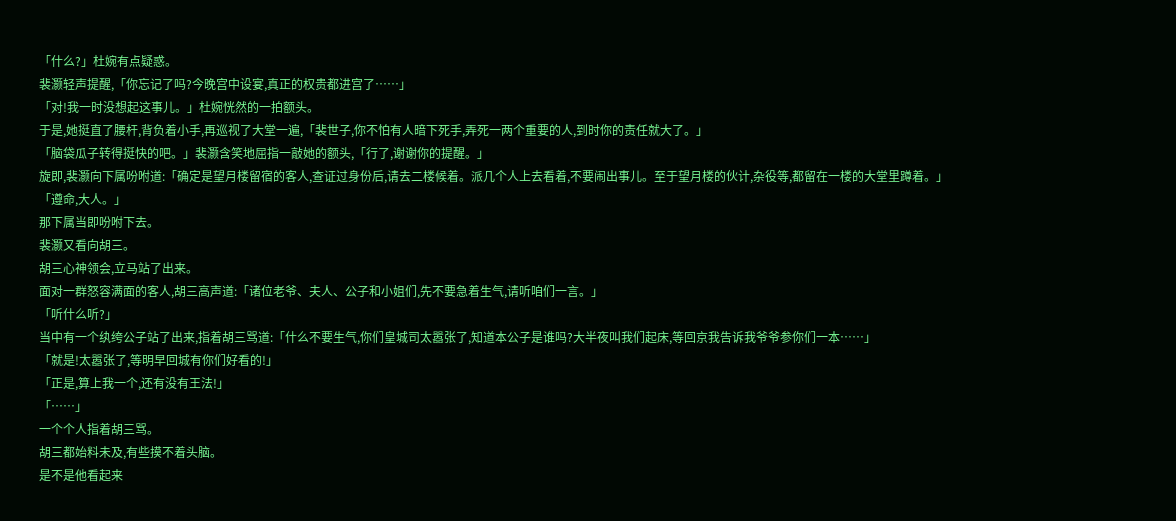「什么?」杜婉有点疑惑。
裴灏轻声提醒,「你忘记了吗?今晚宫中设宴,真正的权贵都进宫了……」
「对!我一时没想起这事儿。」杜婉恍然的一拍额头。
于是,她挺直了腰杆,背负着小手,再巡视了大堂一遍,「裴世子,你不怕有人暗下死手,弄死一两个重要的人,到时你的责任就大了。」
「脑袋瓜子转得挺快的吧。」裴灏含笑地屈指一敲她的额头,「行了,谢谢你的提醒。」
旋即,裴灏向下属吩咐道:「确定是望月楼留宿的客人,查证过身份后,请去二楼候着。派几个人上去看着,不要闹出事儿。至于望月楼的伙计,杂役等,都留在一楼的大堂里蹲着。」
「遵命,大人。」
那下属当即吩咐下去。
裴灏又看向胡三。
胡三心神领会,立马站了出来。
面对一群怒容满面的客人,胡三高声道:「诸位老爷、夫人、公子和小姐们,先不要急着生气,请听咱们一言。」
「听什么听?」
当中有一个纨绔公子站了出来,指着胡三骂道:「什么不要生气,你们皇城司太嚣张了,知道本公子是谁吗?大半夜叫我们起床,等回京我告诉我爷爷参你们一本……」
「就是!太嚣张了,等明早回城有你们好看的!」
「正是,算上我一个,还有没有王法!」
「……」
一个个人指着胡三骂。
胡三都始料未及,有些摸不着头脑。
是不是他看起来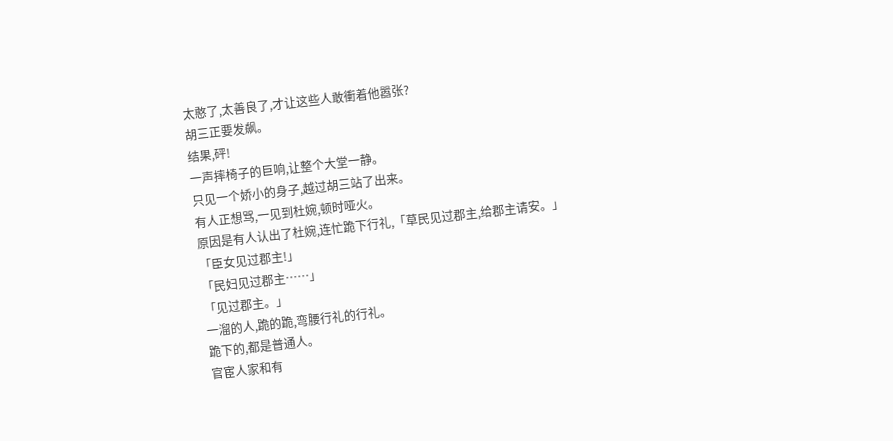太憨了,太善良了,才让这些人敢衝着他嚣张?
胡三正要发飙。
结果,砰!
一声摔椅子的巨响,让整个大堂一静。
只见一个娇小的身子,越过胡三站了出来。
有人正想骂,一见到杜婉,顿时哑火。
原因是有人认出了杜婉,连忙跪下行礼,「草民见过郡主,给郡主请安。」
「臣女见过郡主!」
「民妇见过郡主……」
「见过郡主。」
一溜的人,跪的跪,弯腰行礼的行礼。
跪下的,都是普通人。
官宦人家和有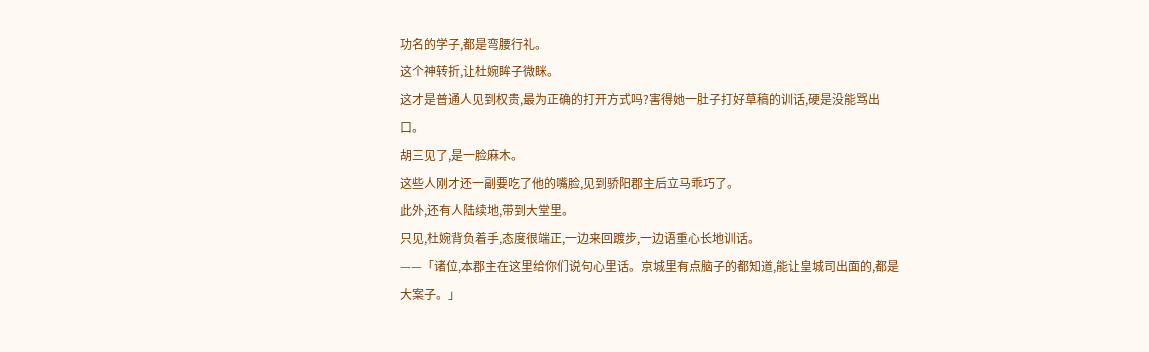功名的学子,都是弯腰行礼。
这个神转折,让杜婉眸子微眯。
这才是普通人见到权贵,最为正确的打开方式吗?害得她一肚子打好草稿的训话,硬是没能骂出口。
胡三见了,是一脸麻木。
这些人刚才还一副要吃了他的嘴脸,见到骄阳郡主后立马乖巧了。
此外,还有人陆续地,带到大堂里。
只见,杜婉背负着手,态度很端正,一边来回踱步,一边语重心长地训话。
——「诸位,本郡主在这里给你们说句心里话。京城里有点脑子的都知道,能让皇城司出面的,都是大案子。」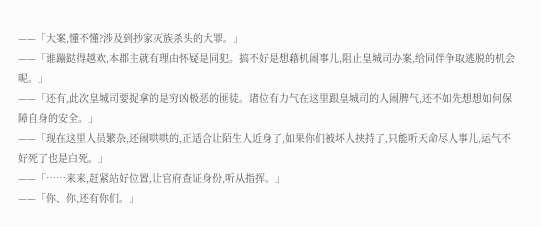——「大案,懂不懂?涉及到抄家灭族杀头的大罪。」
——「谁蹦跶得越欢,本郡主就有理由怀疑是同犯。搞不好是想藉机闹事儿,阻止皇城司办案,给同伴争取逃脱的机会呢。」
——「还有,此次皇城司要捉拿的是穷凶极恶的匪徒。诸位有力气在这里跟皇城司的人闹脾气,还不如先想想如何保障自身的安全。」
——「现在这里人员繁杂,还闹哄哄的,正适合让陌生人近身了,如果你们被坏人挟持了,只能听天命尽人事儿,运气不好死了也是白死。」
——「……来来,赶紧站好位置,让官府查证身份,听从指挥。」
——「你、你,还有你们。」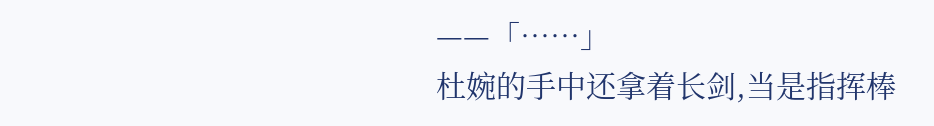——「……」
杜婉的手中还拿着长剑,当是指挥棒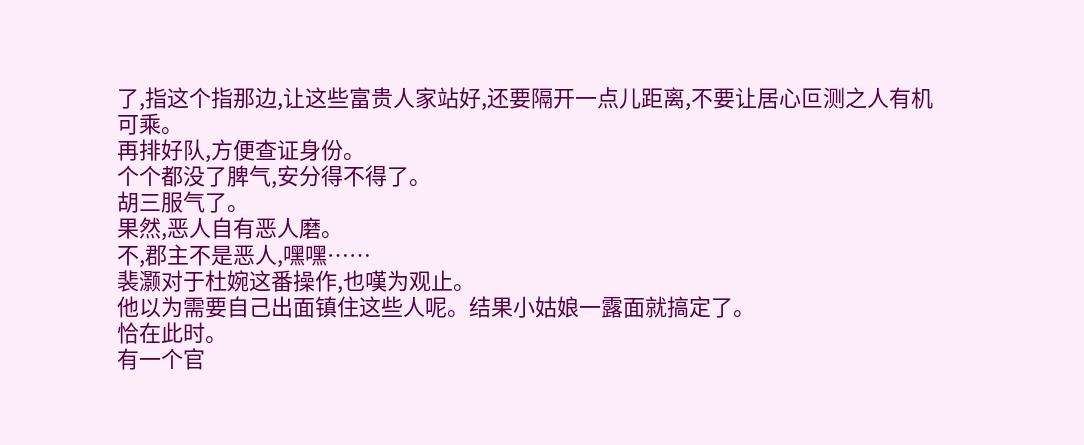了,指这个指那边,让这些富贵人家站好,还要隔开一点儿距离,不要让居心叵测之人有机可乘。
再排好队,方便查证身份。
个个都没了脾气,安分得不得了。
胡三服气了。
果然,恶人自有恶人磨。
不,郡主不是恶人,嘿嘿……
裴灏对于杜婉这番操作,也嘆为观止。
他以为需要自己出面镇住这些人呢。结果小姑娘一露面就搞定了。
恰在此时。
有一个官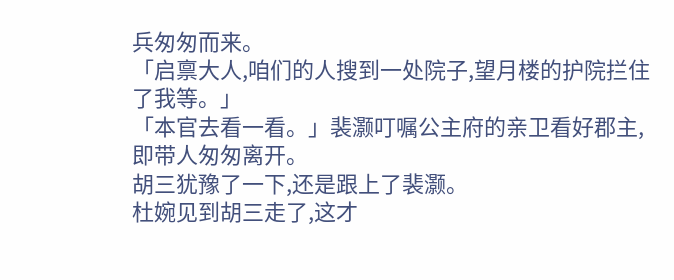兵匆匆而来。
「启禀大人,咱们的人搜到一处院子,望月楼的护院拦住了我等。」
「本官去看一看。」裴灏叮嘱公主府的亲卫看好郡主,即带人匆匆离开。
胡三犹豫了一下,还是跟上了裴灏。
杜婉见到胡三走了,这才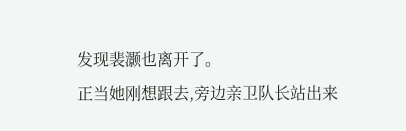发现裴灏也离开了。
正当她刚想跟去,旁边亲卫队长站出来